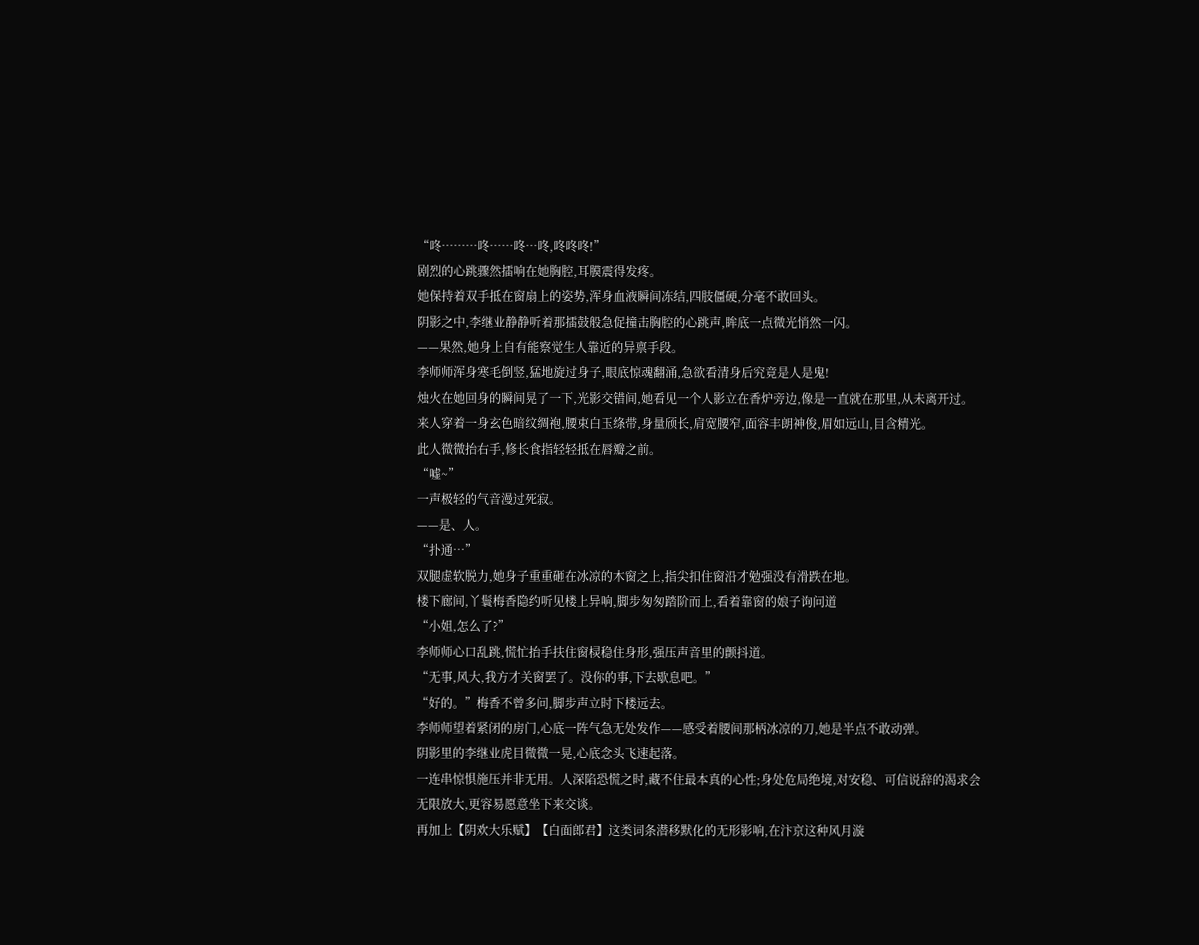“咚………咚……咚…咚,咚咚咚!”
剧烈的心跳骤然擂响在她胸腔,耳膜震得发疼。
她保持着双手抵在窗扇上的姿势,浑身血液瞬间冻结,四肢僵硬,分毫不敢回头。
阴影之中,李继业静静听着那擂鼓般急促撞击胸腔的心跳声,眸底一点微光悄然一闪。
——果然,她身上自有能察觉生人靠近的异禀手段。
李师师浑身寒毛倒竖,猛地旋过身子,眼底惊魂翻涌,急欲看清身后究竟是人是鬼!
烛火在她回身的瞬间晃了一下,光影交错间,她看见一个人影立在香炉旁边,像是一直就在那里,从未离开过。
来人穿着一身玄色暗纹绸袍,腰束白玉绦带,身量颀长,肩宽腰窄,面容丰朗神俊,眉如远山,目含精光。
此人微微抬右手,修长食指轻轻抵在唇瓣之前。
“嘘~”
一声极轻的气音漫过死寂。
——是、人。
“扑通…”
双腿虚软脱力,她身子重重砸在冰凉的木窗之上,指尖扣住窗沿才勉强没有滑跌在地。
楼下廊间,丫鬟梅香隐约听见楼上异响,脚步匆匆踏阶而上,看着靠窗的娘子询问道
“小姐,怎么了?”
李师师心口乱跳,慌忙抬手扶住窗棂稳住身形,强压声音里的颤抖道。
“无事,风大,我方才关窗罢了。没你的事,下去歇息吧。”
“好的。”梅香不曾多问,脚步声立时下楼远去。
李师师望着紧闭的房门,心底一阵气急无处发作——感受着腰间那柄冰凉的刀,她是半点不敢动弹。
阴影里的李继业虎目微微一晃,心底念头飞速起落。
一连串惊惧施压并非无用。人深陷恐慌之时,藏不住最本真的心性;身处危局绝境,对安稳、可信说辞的渴求会无限放大,更容易愿意坐下来交谈。
再加上【阴欢大乐赋】【白面郎君】这类词条潜移默化的无形影响,在汴京这种风月漩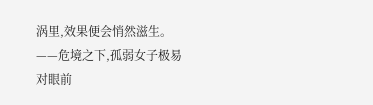涡里,效果便会悄然滋生。
——危境之下,孤弱女子极易对眼前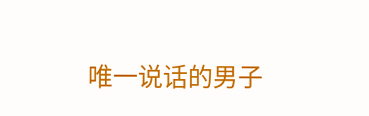唯一说话的男子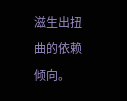滋生出扭曲的依赖倾向。